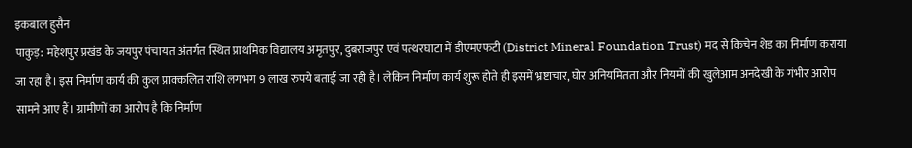इकबाल हुसैन
पाकुड़: महेशपुर प्रखंड के जयपुर पंचायत अंतर्गत स्थित प्राथमिक विद्यालय अमृतपुर, दुबराजपुर एवं पत्थरघाटा में डीएमएफटी (District Mineral Foundation Trust) मद से किचेन शेड का निर्माण कराया जा रहा है। इस निर्माण कार्य की कुल प्राक्कलित राशि लगभग 9 लाख रुपये बताई जा रही है। लेकिन निर्माण कार्य शुरू होते ही इसमें भ्रष्टाचार, घोर अनियमितता और नियमों की खुलेआम अनदेखी के गंभीर आरोप सामने आए हैं। ग्रामीणों का आरोप है कि निर्माण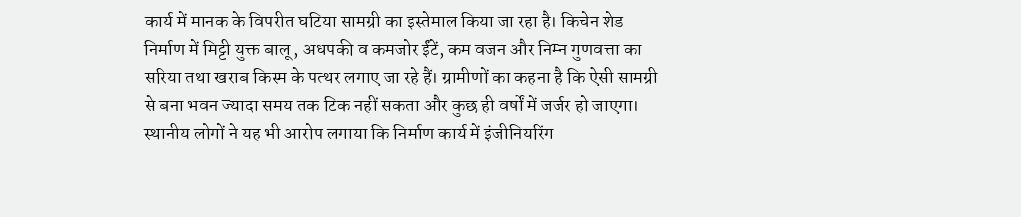कार्य में मानक के विपरीत घटिया सामग्री का इस्तेमाल किया जा रहा है। किचेन शेड निर्माण में मिट्टी युक्त बालू, अधपकी व कमजोर ईंटें, कम वजन और निम्न गुणवत्ता का सरिया तथा खराब किस्म के पत्थर लगाए जा रहे हैं। ग्रामीणों का कहना है कि ऐसी सामग्री से बना भवन ज्यादा समय तक टिक नहीं सकता और कुछ ही वर्षों में जर्जर हो जाएगा।
स्थानीय लोगों ने यह भी आरोप लगाया कि निर्माण कार्य में इंजीनियरिंग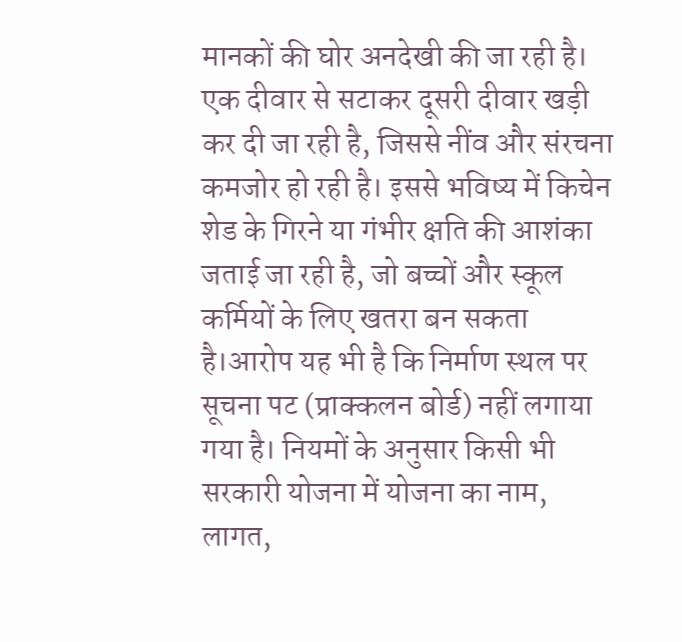मानकों की घोर अनदेखी की जा रही है। एक दीवार से सटाकर दूसरी दीवार खड़ी कर दी जा रही है, जिससे नींव और संरचना कमजोर हो रही है। इससे भविष्य में किचेन शेड के गिरने या गंभीर क्षति की आशंका जताई जा रही है, जो बच्चों और स्कूल कर्मियों के लिए खतरा बन सकता है।आरोप यह भी है कि निर्माण स्थल पर सूचना पट (प्राक्कलन बोर्ड) नहीं लगाया गया है। नियमों के अनुसार किसी भी सरकारी योजना में योजना का नाम, लागत,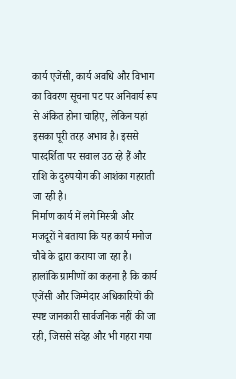कार्य एजेंसी, कार्य अवधि और विभाग का विवरण सूचना पट पर अनिवार्य रूप से अंकित होना चाहिए, लेकिन यहां इसका पूरी तरह अभाव है। इससे पारदर्शिता पर सवाल उठ रहे हैं और राशि के दुरुपयोग की आशंका गहराती जा रही है।
निर्माण कार्य में लगे मिस्त्री और मजदूरों ने बताया कि यह कार्य मनोज चौबे के द्वारा कराया जा रहा है। हालांकि ग्रामीणों का कहना है कि कार्य एजेंसी और जिम्मेदार अधिकारियों की स्पष्ट जानकारी सार्वजनिक नहीं की जा रही, जिससे संदेह और भी गहरा गया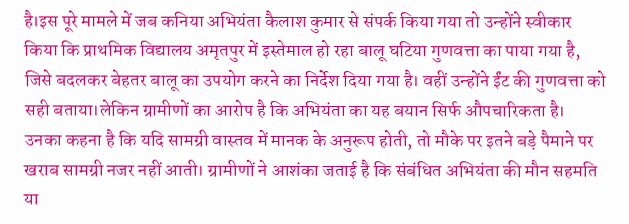है।इस पूरे मामले में जब कनिया अभियंता कैलाश कुमार से संपर्क किया गया तो उन्होंने स्वीकार किया कि प्राथमिक विद्यालय अमृतपुर में इस्तेमाल हो रहा बालू घटिया गुणवत्ता का पाया गया है, जिसे बदलकर बेहतर बालू का उपयोग करने का निर्देश दिया गया है। वहीं उन्होंने ईंट की गुणवत्ता को सही बताया।लेकिन ग्रामीणों का आरोप है कि अभियंता का यह बयान सिर्फ औपचारिकता है। उनका कहना है कि यदि सामग्री वास्तव में मानक के अनुरूप होती, तो मौके पर इतने बड़े पैमाने पर खराब सामग्री नजर नहीं आती। ग्रामीणों ने आशंका जताई है कि संबंधित अभियंता की मौन सहमति या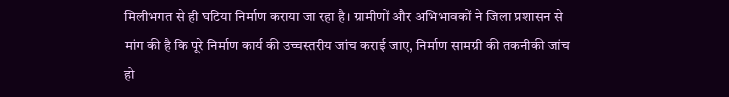मिलीभगत से ही घटिया निर्माण कराया जा रहा है। ग्रामीणों और अभिभावकों ने जिला प्रशासन से मांग की है कि पूरे निर्माण कार्य की उच्चस्तरीय जांच कराई जाए, निर्माण सामग्री की तकनीकी जांच हो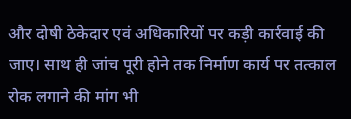और दोषी ठेकेदार एवं अधिकारियों पर कड़ी कार्रवाई की जाए। साथ ही जांच पूरी होने तक निर्माण कार्य पर तत्काल रोक लगाने की मांग भी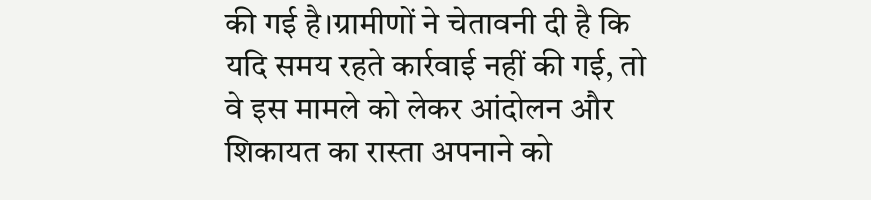की गई है।ग्रामीणों ने चेतावनी दी है कि यदि समय रहते कार्रवाई नहीं की गई, तो वे इस मामले को लेकर आंदोलन और शिकायत का रास्ता अपनाने को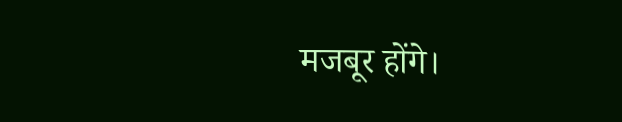मजबूर होंगे।